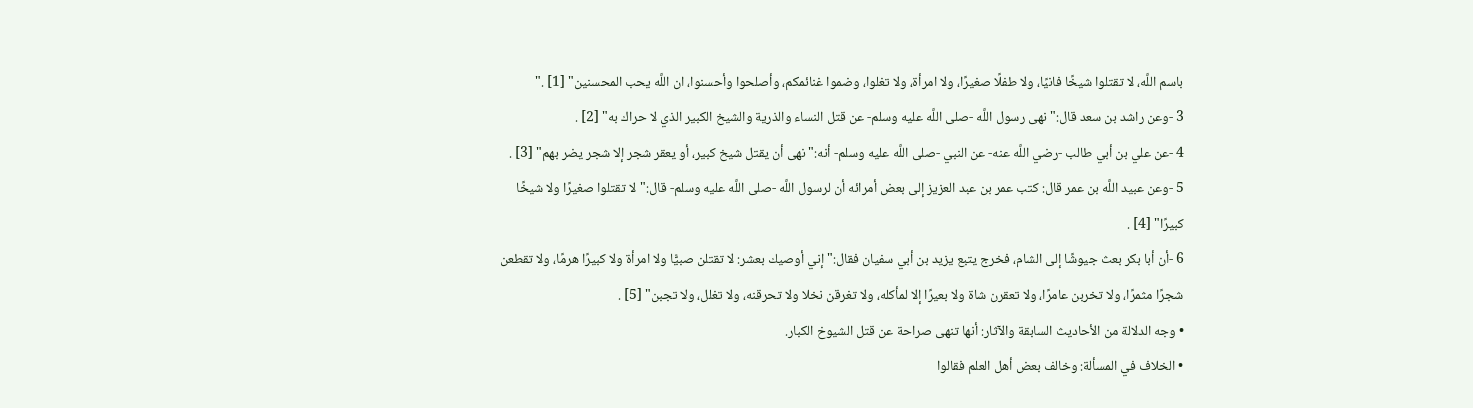باسم اللَّه، لا تقتلوا شيخًا فانيًا، ولا طفلًا صغيرًا، ولا امرأة، ولا تغلوا، وضموا غنائمكم، وأصلحوا وأحسنوا، ان اللَّه يحب المحسنين" [1] ."
3 -وعن راشد بن سعد قال:"نهى رسول اللَّه -صلى اللَّه عليه وسلم- عن قتل النساء والذرية والشيخ الكبير الذي لا حراك به" [2] .
4 -عن علي بن أبي طالب -رضي اللَّه عنه- عن النبي -صلى اللَّه عليه وسلم- أنه:"نهى أن يقتل شيخ كبير، أو يعقر شجر إلا شجر يضر بهم" [3] .
5 -وعن عبيد اللَّه بن عمر قال: كتب عمر بن عبد العزيز إلى بعض أمرائه أن لرسول اللَّه -صلى اللَّه عليه وسلم- قال:"لا تقتلوا صغيرًا ولا شيخًا كبيرًا" [4] .
6 -أن أبا بكر بعث جيوشًا إلى الشام، فخرج يتبع يزيد بن أبي سفيان فقال:"إني أوصيك بعشر: لا تقتلن صبيًّا ولا امرأة ولا كبيرًا هرمًا، ولا تقطعن شجرًا مثمرًا، ولا تخربن عامرًا، ولا تعقرن شاة ولا بعيرًا إلا لمأكله، ولا تغرقن نخلا ولا تحرقنه، ولا تغلل، ولا تجبن" [5] .
• وجه الدلالة من الأحاديث السابقة والآثار: أنها تنهى صراحة عن قتل الشيوخ الكبار.
• الخلاف في المسألة: وخالف بعض أهل العلم فقالوا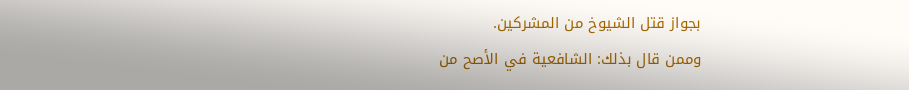بجواز قتل الشيوخ من المشركين.
وممن قال بذلك: الشافعية في الأصح من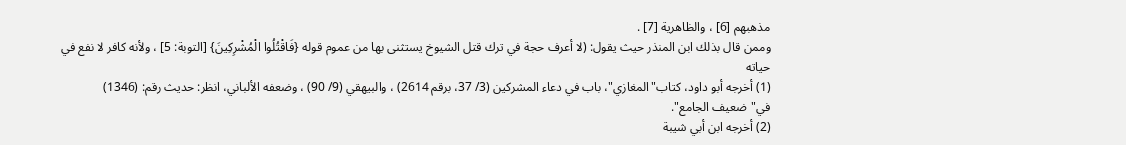مذهبهم [6] ، والظاهرية [7] .
وممن قال بذلك ابن المنذر حيث يقول: (لا أعرف حجة في ترك قتل الشيوخ يستثنى بها من عموم قوله {فَاقْتُلُوا الْمُشْرِكِينَ} [التوبة: 5] ، ولأنه كافر لا نفع في حياته
(1) أخرجه أبو داود، كتاب"المغازي"، باب في دعاء المشركين (3/ 37، برقم 2614) ، والبيهقي (9/ 90) ، وضعفه الألباني، انظر: حديث رقم: (1346) في"ضعيف الجامع".
(2) أخرجه ابن أبي شيبة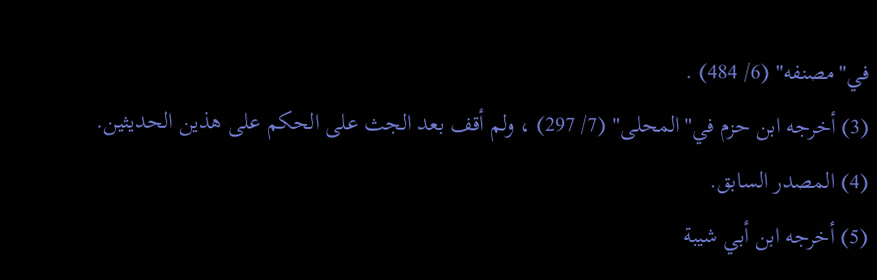في"مصنفه" (6/ 484) .
(3) أخرجه ابن حزم في"المحلى" (7/ 297) ، ولم أقف بعد الجث على الحكم على هذين الحديثين.
(4) المصدر السابق.
(5) أخرجه ابن أبي شيبة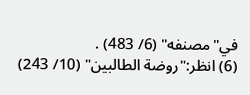في"مصنفه" (6/ 483) .
(6) انظر:"روضة الطالبين" (10/ 243)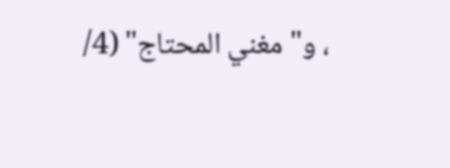، و"مغني المحتاج" (4/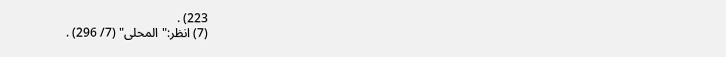223) .
(7) انظر:"المحلى" (7/ 296) .